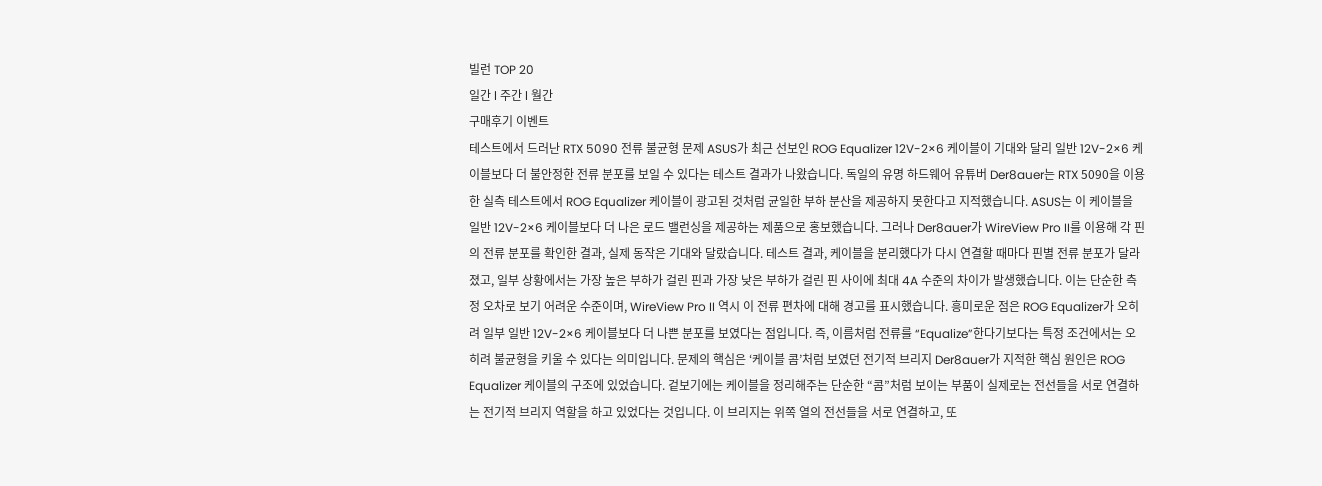빌런 TOP 20
일간 l 주간 l 월간
구매후기 이벤트
테스트에서 드러난 RTX 5090 전류 불균형 문제 ASUS가 최근 선보인 ROG Equalizer 12V-2×6 케이블이 기대와 달리 일반 12V-2×6 케이블보다 더 불안정한 전류 분포를 보일 수 있다는 테스트 결과가 나왔습니다. 독일의 유명 하드웨어 유튜버 Der8auer는 RTX 5090을 이용한 실측 테스트에서 ROG Equalizer 케이블이 광고된 것처럼 균일한 부하 분산을 제공하지 못한다고 지적했습니다. ASUS는 이 케이블을 일반 12V-2×6 케이블보다 더 나은 로드 밸런싱을 제공하는 제품으로 홍보했습니다. 그러나 Der8auer가 WireView Pro II를 이용해 각 핀의 전류 분포를 확인한 결과, 실제 동작은 기대와 달랐습니다. 테스트 결과, 케이블을 분리했다가 다시 연결할 때마다 핀별 전류 분포가 달라졌고, 일부 상황에서는 가장 높은 부하가 걸린 핀과 가장 낮은 부하가 걸린 핀 사이에 최대 4A 수준의 차이가 발생했습니다. 이는 단순한 측정 오차로 보기 어려운 수준이며, WireView Pro II 역시 이 전류 편차에 대해 경고를 표시했습니다. 흥미로운 점은 ROG Equalizer가 오히려 일부 일반 12V-2×6 케이블보다 더 나쁜 분포를 보였다는 점입니다. 즉, 이름처럼 전류를 “Equalize”한다기보다는 특정 조건에서는 오히려 불균형을 키울 수 있다는 의미입니다. 문제의 핵심은 ‘케이블 콤’처럼 보였던 전기적 브리지 Der8auer가 지적한 핵심 원인은 ROG Equalizer 케이블의 구조에 있었습니다. 겉보기에는 케이블을 정리해주는 단순한 “콤”처럼 보이는 부품이 실제로는 전선들을 서로 연결하는 전기적 브리지 역할을 하고 있었다는 것입니다. 이 브리지는 위쪽 열의 전선들을 서로 연결하고, 또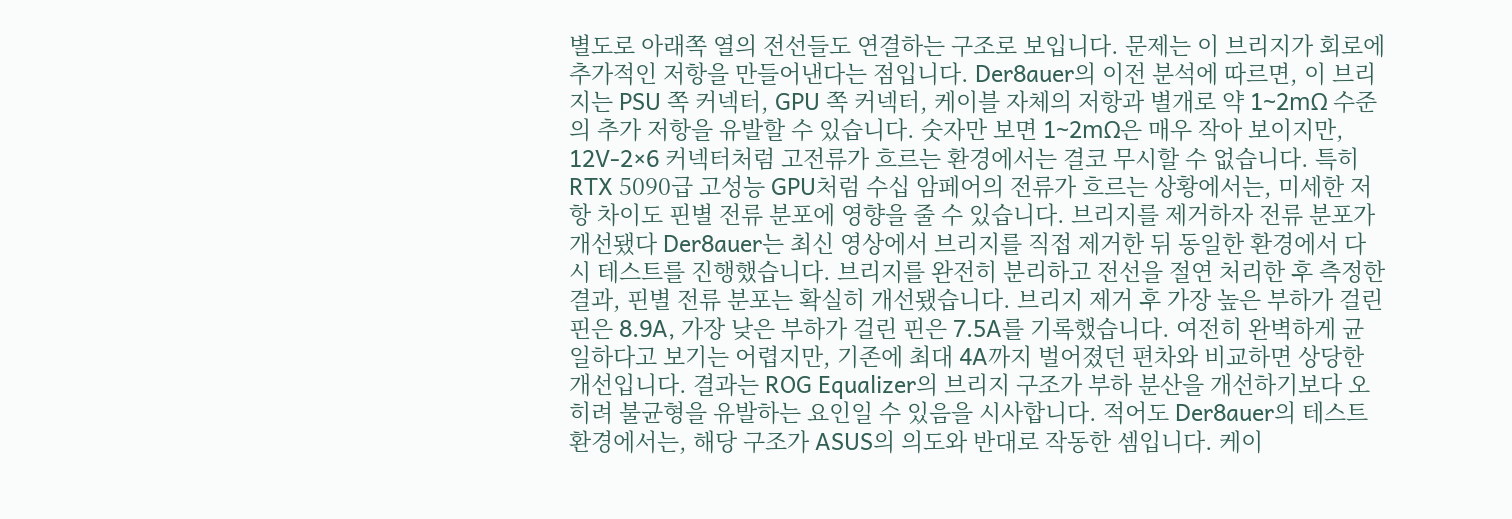별도로 아래쪽 열의 전선들도 연결하는 구조로 보입니다. 문제는 이 브리지가 회로에 추가적인 저항을 만들어낸다는 점입니다. Der8auer의 이전 분석에 따르면, 이 브리지는 PSU 쪽 커넥터, GPU 쪽 커넥터, 케이블 자체의 저항과 별개로 약 1~2mΩ 수준의 추가 저항을 유발할 수 있습니다. 숫자만 보면 1~2mΩ은 매우 작아 보이지만, 12V-2×6 커넥터처럼 고전류가 흐르는 환경에서는 결코 무시할 수 없습니다. 특히 RTX 5090급 고성능 GPU처럼 수십 암페어의 전류가 흐르는 상황에서는, 미세한 저항 차이도 핀별 전류 분포에 영향을 줄 수 있습니다. 브리지를 제거하자 전류 분포가 개선됐다 Der8auer는 최신 영상에서 브리지를 직접 제거한 뒤 동일한 환경에서 다시 테스트를 진행했습니다. 브리지를 완전히 분리하고 전선을 절연 처리한 후 측정한 결과, 핀별 전류 분포는 확실히 개선됐습니다. 브리지 제거 후 가장 높은 부하가 걸린 핀은 8.9A, 가장 낮은 부하가 걸린 핀은 7.5A를 기록했습니다. 여전히 완벽하게 균일하다고 보기는 어렵지만, 기존에 최대 4A까지 벌어졌던 편차와 비교하면 상당한 개선입니다. 결과는 ROG Equalizer의 브리지 구조가 부하 분산을 개선하기보다 오히려 불균형을 유발하는 요인일 수 있음을 시사합니다. 적어도 Der8auer의 테스트 환경에서는, 해당 구조가 ASUS의 의도와 반대로 작동한 셈입니다. 케이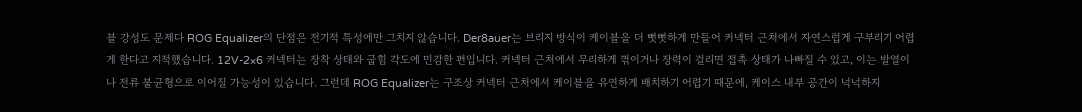블 강성도 문제다 ROG Equalizer의 단점은 전기적 특성에만 그치지 않습니다. Der8auer는 브리지 방식이 케이블을 더 뻣뻣하게 만들어 커넥터 근처에서 자연스럽게 구부리기 어렵게 한다고 지적했습니다. 12V-2×6 커넥터는 장착 상태와 굽힘 각도에 민감한 편입니다. 커넥터 근처에서 무리하게 꺾이거나 장력이 걸리면 접촉 상태가 나빠질 수 있고, 이는 발열이나 전류 불균형으로 이어질 가능성이 있습니다. 그런데 ROG Equalizer는 구조상 커넥터 근처에서 케이블을 유연하게 배치하기 어렵기 때문에, 케이스 내부 공간이 넉넉하지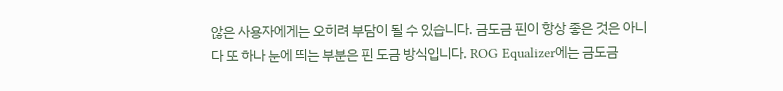않은 사용자에게는 오히려 부담이 될 수 있습니다. 금도금 핀이 항상 좋은 것은 아니다 또 하나 눈에 띄는 부분은 핀 도금 방식입니다. ROG Equalizer에는 금도금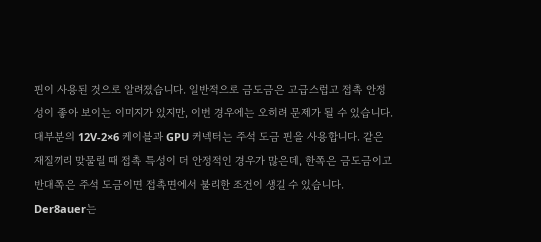핀이 사용된 것으로 알려졌습니다. 일반적으로 금도금은 고급스럽고 접촉 안정성이 좋아 보이는 이미지가 있지만, 이번 경우에는 오히려 문제가 될 수 있습니다. 대부분의 12V-2×6 케이블과 GPU 커넥터는 주석 도금 핀을 사용합니다. 같은 재질끼리 맞물릴 때 접촉 특성이 더 안정적인 경우가 많은데, 한쪽은 금도금이고 반대쪽은 주석 도금이면 접촉면에서 불리한 조건이 생길 수 있습니다. Der8auer는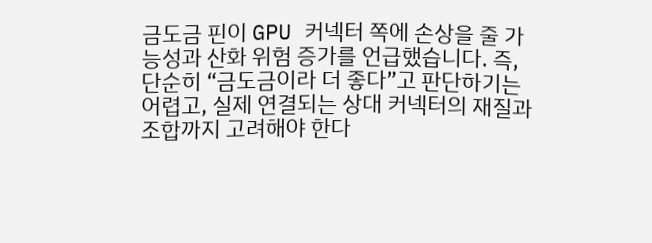금도금 핀이 GPU 커넥터 쪽에 손상을 줄 가능성과 산화 위험 증가를 언급했습니다. 즉, 단순히 “금도금이라 더 좋다”고 판단하기는 어렵고, 실제 연결되는 상대 커넥터의 재질과 조합까지 고려해야 한다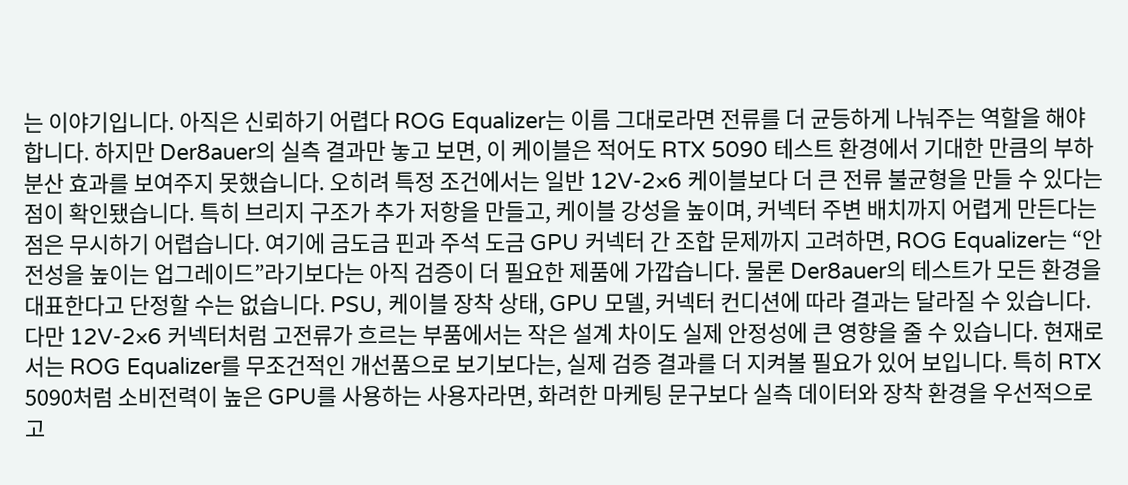는 이야기입니다. 아직은 신뢰하기 어렵다 ROG Equalizer는 이름 그대로라면 전류를 더 균등하게 나눠주는 역할을 해야 합니다. 하지만 Der8auer의 실측 결과만 놓고 보면, 이 케이블은 적어도 RTX 5090 테스트 환경에서 기대한 만큼의 부하 분산 효과를 보여주지 못했습니다. 오히려 특정 조건에서는 일반 12V-2×6 케이블보다 더 큰 전류 불균형을 만들 수 있다는 점이 확인됐습니다. 특히 브리지 구조가 추가 저항을 만들고, 케이블 강성을 높이며, 커넥터 주변 배치까지 어렵게 만든다는 점은 무시하기 어렵습니다. 여기에 금도금 핀과 주석 도금 GPU 커넥터 간 조합 문제까지 고려하면, ROG Equalizer는 “안전성을 높이는 업그레이드”라기보다는 아직 검증이 더 필요한 제품에 가깝습니다. 물론 Der8auer의 테스트가 모든 환경을 대표한다고 단정할 수는 없습니다. PSU, 케이블 장착 상태, GPU 모델, 커넥터 컨디션에 따라 결과는 달라질 수 있습니다. 다만 12V-2×6 커넥터처럼 고전류가 흐르는 부품에서는 작은 설계 차이도 실제 안정성에 큰 영향을 줄 수 있습니다. 현재로서는 ROG Equalizer를 무조건적인 개선품으로 보기보다는, 실제 검증 결과를 더 지켜볼 필요가 있어 보입니다. 특히 RTX 5090처럼 소비전력이 높은 GPU를 사용하는 사용자라면, 화려한 마케팅 문구보다 실측 데이터와 장착 환경을 우선적으로 고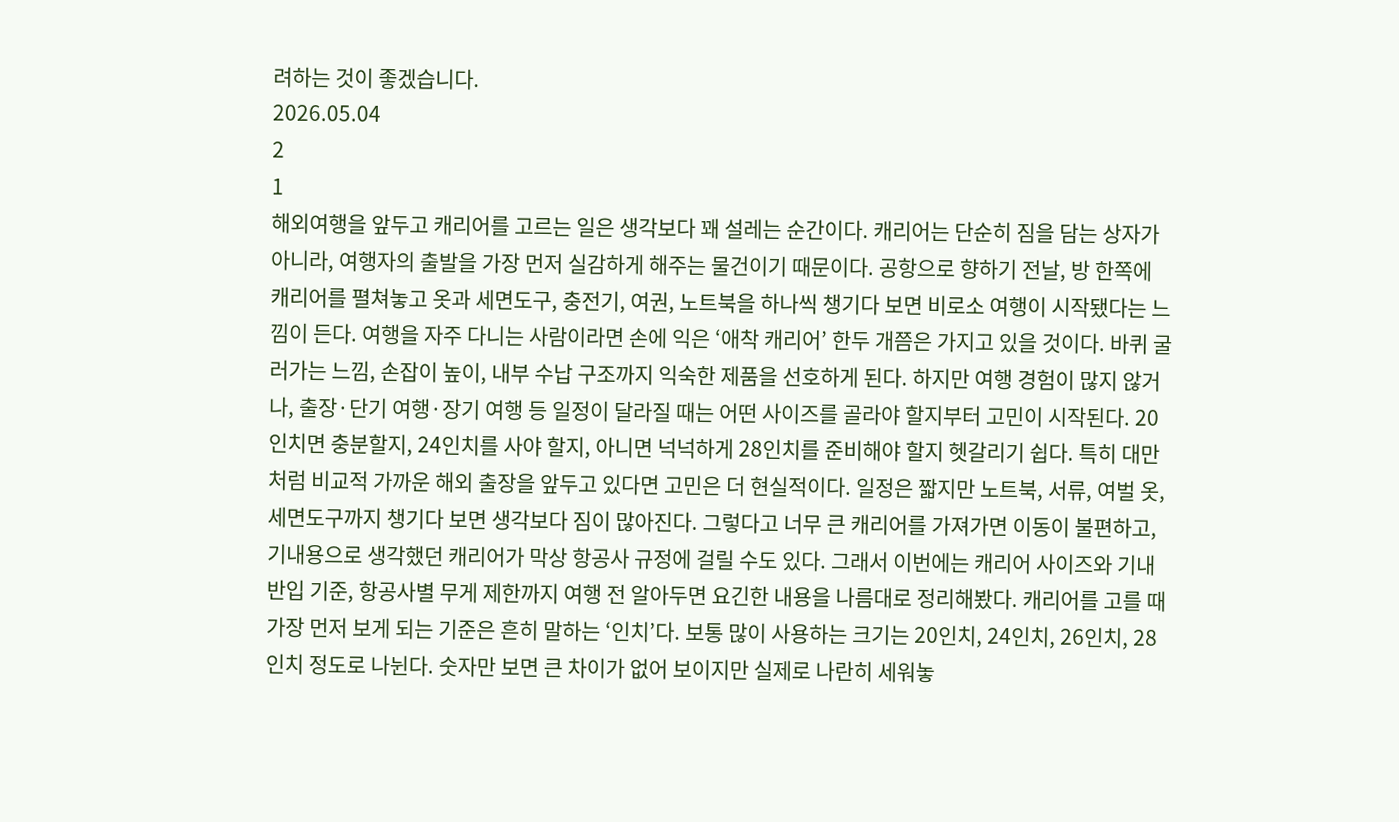려하는 것이 좋겠습니다.
2026.05.04
2
1
해외여행을 앞두고 캐리어를 고르는 일은 생각보다 꽤 설레는 순간이다. 캐리어는 단순히 짐을 담는 상자가 아니라, 여행자의 출발을 가장 먼저 실감하게 해주는 물건이기 때문이다. 공항으로 향하기 전날, 방 한쪽에 캐리어를 펼쳐놓고 옷과 세면도구, 충전기, 여권, 노트북을 하나씩 챙기다 보면 비로소 여행이 시작됐다는 느낌이 든다. 여행을 자주 다니는 사람이라면 손에 익은 ‘애착 캐리어’ 한두 개쯤은 가지고 있을 것이다. 바퀴 굴러가는 느낌, 손잡이 높이, 내부 수납 구조까지 익숙한 제품을 선호하게 된다. 하지만 여행 경험이 많지 않거나, 출장·단기 여행·장기 여행 등 일정이 달라질 때는 어떤 사이즈를 골라야 할지부터 고민이 시작된다. 20인치면 충분할지, 24인치를 사야 할지, 아니면 넉넉하게 28인치를 준비해야 할지 헷갈리기 쉽다. 특히 대만처럼 비교적 가까운 해외 출장을 앞두고 있다면 고민은 더 현실적이다. 일정은 짧지만 노트북, 서류, 여벌 옷, 세면도구까지 챙기다 보면 생각보다 짐이 많아진다. 그렇다고 너무 큰 캐리어를 가져가면 이동이 불편하고, 기내용으로 생각했던 캐리어가 막상 항공사 규정에 걸릴 수도 있다. 그래서 이번에는 캐리어 사이즈와 기내 반입 기준, 항공사별 무게 제한까지 여행 전 알아두면 요긴한 내용을 나름대로 정리해봤다. 캐리어를 고를 때 가장 먼저 보게 되는 기준은 흔히 말하는 ‘인치’다. 보통 많이 사용하는 크기는 20인치, 24인치, 26인치, 28인치 정도로 나뉜다. 숫자만 보면 큰 차이가 없어 보이지만 실제로 나란히 세워놓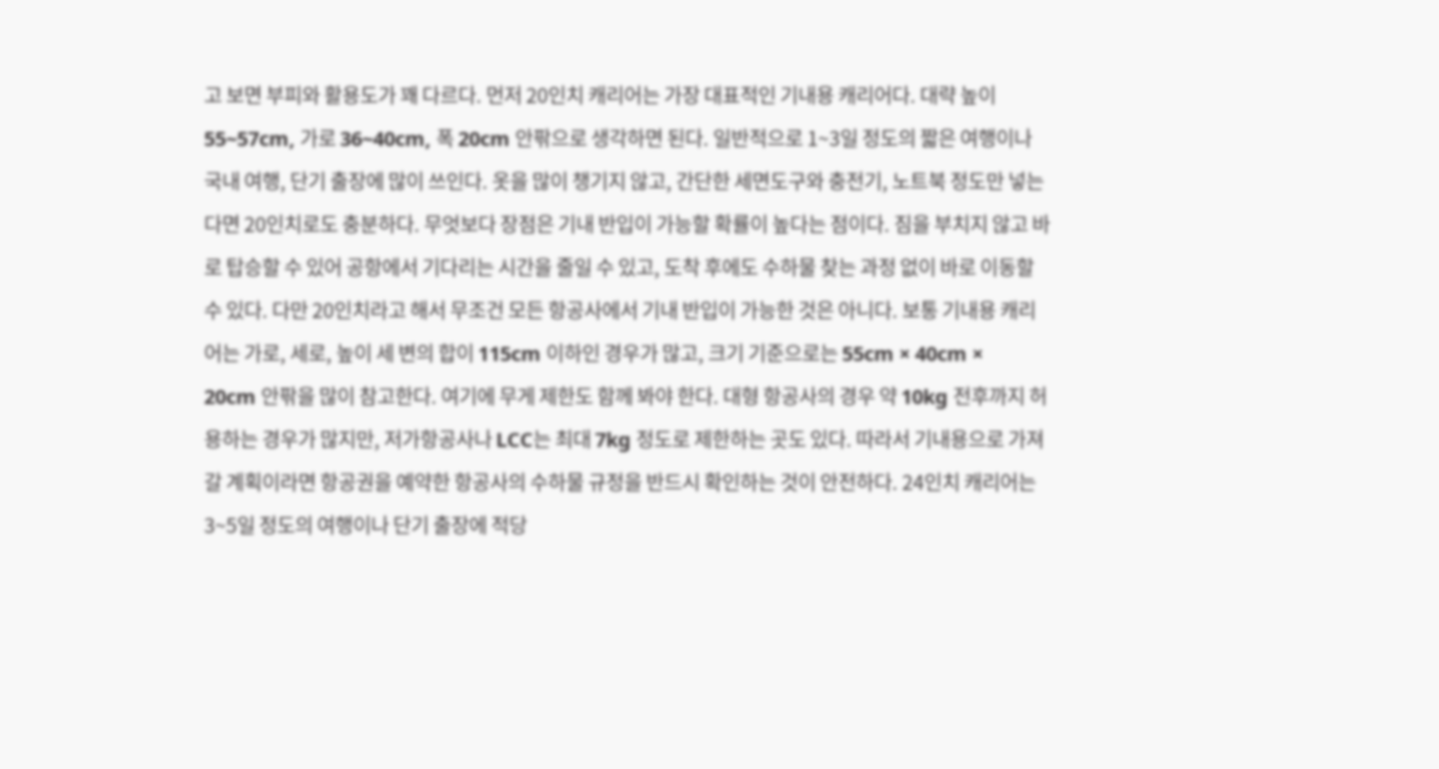고 보면 부피와 활용도가 꽤 다르다. 먼저 20인치 캐리어는 가장 대표적인 기내용 캐리어다. 대략 높이 55~57cm, 가로 36~40cm, 폭 20cm 안팎으로 생각하면 된다. 일반적으로 1~3일 정도의 짧은 여행이나 국내 여행, 단기 출장에 많이 쓰인다. 옷을 많이 챙기지 않고, 간단한 세면도구와 충전기, 노트북 정도만 넣는다면 20인치로도 충분하다. 무엇보다 장점은 기내 반입이 가능할 확률이 높다는 점이다. 짐을 부치지 않고 바로 탑승할 수 있어 공항에서 기다리는 시간을 줄일 수 있고, 도착 후에도 수하물 찾는 과정 없이 바로 이동할 수 있다. 다만 20인치라고 해서 무조건 모든 항공사에서 기내 반입이 가능한 것은 아니다. 보통 기내용 캐리어는 가로, 세로, 높이 세 변의 합이 115cm 이하인 경우가 많고, 크기 기준으로는 55cm × 40cm × 20cm 안팎을 많이 참고한다. 여기에 무게 제한도 함께 봐야 한다. 대형 항공사의 경우 약 10kg 전후까지 허용하는 경우가 많지만, 저가항공사나 LCC는 최대 7kg 정도로 제한하는 곳도 있다. 따라서 기내용으로 가져갈 계획이라면 항공권을 예약한 항공사의 수하물 규정을 반드시 확인하는 것이 안전하다. 24인치 캐리어는 3~5일 정도의 여행이나 단기 출장에 적당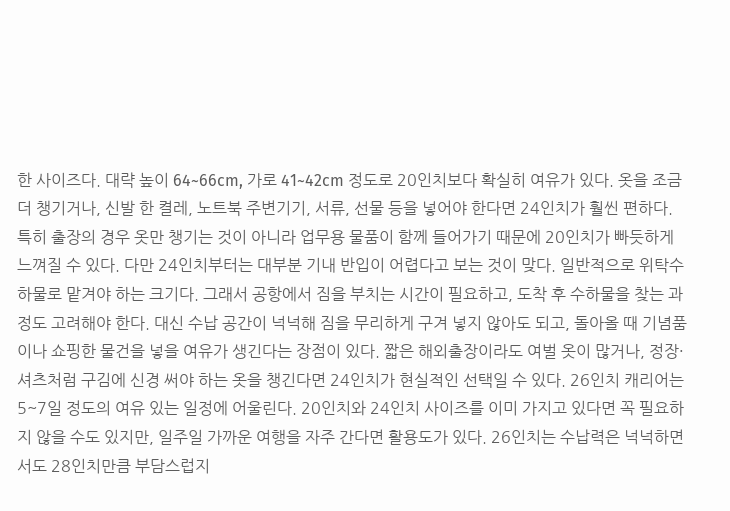한 사이즈다. 대략 높이 64~66cm, 가로 41~42cm 정도로 20인치보다 확실히 여유가 있다. 옷을 조금 더 챙기거나, 신발 한 켤레, 노트북 주변기기, 서류, 선물 등을 넣어야 한다면 24인치가 훨씬 편하다. 특히 출장의 경우 옷만 챙기는 것이 아니라 업무용 물품이 함께 들어가기 때문에 20인치가 빠듯하게 느껴질 수 있다. 다만 24인치부터는 대부분 기내 반입이 어렵다고 보는 것이 맞다. 일반적으로 위탁수하물로 맡겨야 하는 크기다. 그래서 공항에서 짐을 부치는 시간이 필요하고, 도착 후 수하물을 찾는 과정도 고려해야 한다. 대신 수납 공간이 넉넉해 짐을 무리하게 구겨 넣지 않아도 되고, 돌아올 때 기념품이나 쇼핑한 물건을 넣을 여유가 생긴다는 장점이 있다. 짧은 해외출장이라도 여벌 옷이 많거나, 정장·셔츠처럼 구김에 신경 써야 하는 옷을 챙긴다면 24인치가 현실적인 선택일 수 있다. 26인치 캐리어는 5~7일 정도의 여유 있는 일정에 어울린다. 20인치와 24인치 사이즈를 이미 가지고 있다면 꼭 필요하지 않을 수도 있지만, 일주일 가까운 여행을 자주 간다면 활용도가 있다. 26인치는 수납력은 넉넉하면서도 28인치만큼 부담스럽지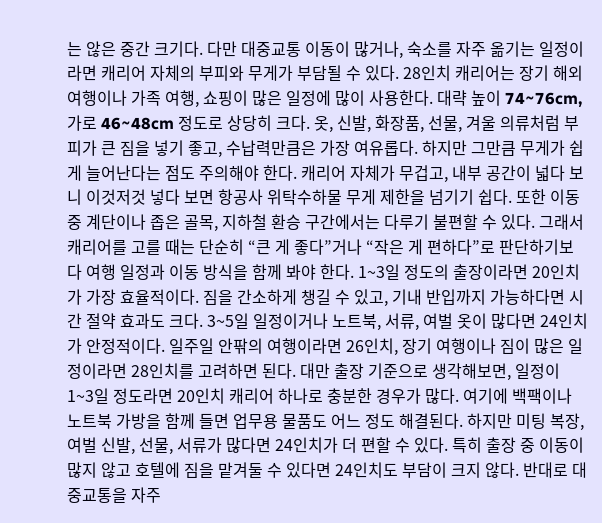는 않은 중간 크기다. 다만 대중교통 이동이 많거나, 숙소를 자주 옮기는 일정이라면 캐리어 자체의 부피와 무게가 부담될 수 있다. 28인치 캐리어는 장기 해외여행이나 가족 여행, 쇼핑이 많은 일정에 많이 사용한다. 대략 높이 74~76cm, 가로 46~48cm 정도로 상당히 크다. 옷, 신발, 화장품, 선물, 겨울 의류처럼 부피가 큰 짐을 넣기 좋고, 수납력만큼은 가장 여유롭다. 하지만 그만큼 무게가 쉽게 늘어난다는 점도 주의해야 한다. 캐리어 자체가 무겁고, 내부 공간이 넓다 보니 이것저것 넣다 보면 항공사 위탁수하물 무게 제한을 넘기기 쉽다. 또한 이동 중 계단이나 좁은 골목, 지하철 환승 구간에서는 다루기 불편할 수 있다. 그래서 캐리어를 고를 때는 단순히 “큰 게 좋다”거나 “작은 게 편하다”로 판단하기보다 여행 일정과 이동 방식을 함께 봐야 한다. 1~3일 정도의 출장이라면 20인치가 가장 효율적이다. 짐을 간소하게 챙길 수 있고, 기내 반입까지 가능하다면 시간 절약 효과도 크다. 3~5일 일정이거나 노트북, 서류, 여벌 옷이 많다면 24인치가 안정적이다. 일주일 안팎의 여행이라면 26인치, 장기 여행이나 짐이 많은 일정이라면 28인치를 고려하면 된다. 대만 출장 기준으로 생각해보면, 일정이 1~3일 정도라면 20인치 캐리어 하나로 충분한 경우가 많다. 여기에 백팩이나 노트북 가방을 함께 들면 업무용 물품도 어느 정도 해결된다. 하지만 미팅 복장, 여벌 신발, 선물, 서류가 많다면 24인치가 더 편할 수 있다. 특히 출장 중 이동이 많지 않고 호텔에 짐을 맡겨둘 수 있다면 24인치도 부담이 크지 않다. 반대로 대중교통을 자주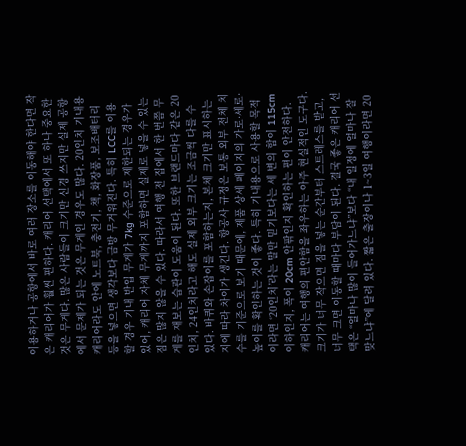이용하거나 공항에서 바로 여러 장소를 이동해야 한다면 작은 캐리어가 훨씬 편하다. 캐리어 선택에서 또 하나 중요한 것은 무게다. 많은 사람들이 크기만 신경 쓰지만 실제 공항에서 문제가 되는 것은 무게인 경우도 많다. 20인치 기내용 캐리어라도 안에 노트북, 충전기, 책, 화장품, 보조배터리 등을 넣으면 생각보다 금방 무거워진다. 특히 LCC를 이용할 경우 기내 반입 무게가 7kg 수준으로 제한되는 경우가 있어, 캐리어 자체 무게까지 포함하면 실제로 넣을 수 있는 짐은 많지 않을 수 있다. 따라서 여행 전 집에서 한 번쯤 무게를 재보는 습관이 도움이 된다. 또한 브랜드마다 같은 20인치, 24인치라고 해도 실제 외부 크기는 조금씩 다를 수 있다. 바퀴와 손잡이를 포함하는지, 본체 크기만 표시하는지에 따라 차이가 생긴다. 항공사 규정은 보통 외부 전체 치수를 기준으로 보기 때문에, 제품 상세 페이지의 가로·세로·높이를 확인하는 것이 좋다. 특히 기내용으로 사용할 목적이라면 ‘20인치’라는 말만 믿기보다는 세 변의 합이 115cm 이하인지, 폭이 20cm 안팎인지 확인하는 편이 안전하다. 캐리어는 여행의 편안함을 좌우하는 아주 현실적인 도구다. 크기가 너무 작으면 짐을 넣는 순간부터 스트레스를 받고, 너무 크면 이동할 때마다 부담이 된다. 결국 좋은 캐리어 선택은 “얼마나 많이 들어가느냐”보다 “내 일정에 얼마나 잘 맞느냐”에 달려 있다. 짧은 출장이나 1~3일 여행이라면 20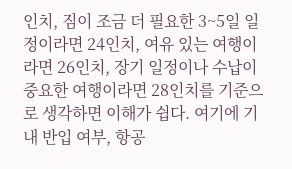인치, 짐이 조금 더 필요한 3~5일 일정이라면 24인치, 여유 있는 여행이라면 26인치, 장기 일정이나 수납이 중요한 여행이라면 28인치를 기준으로 생각하면 이해가 쉽다. 여기에 기내 반입 여부, 항공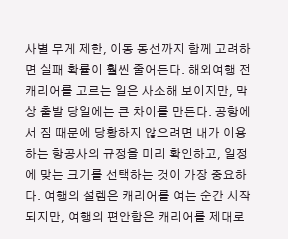사별 무게 제한, 이동 동선까지 함께 고려하면 실패 확률이 훨씬 줄어든다. 해외여행 전 캐리어를 고르는 일은 사소해 보이지만, 막상 출발 당일에는 큰 차이를 만든다. 공항에서 짐 때문에 당황하지 않으려면 내가 이용하는 항공사의 규정을 미리 확인하고, 일정에 맞는 크기를 선택하는 것이 가장 중요하다. 여행의 설렘은 캐리어를 여는 순간 시작되지만, 여행의 편안함은 캐리어를 제대로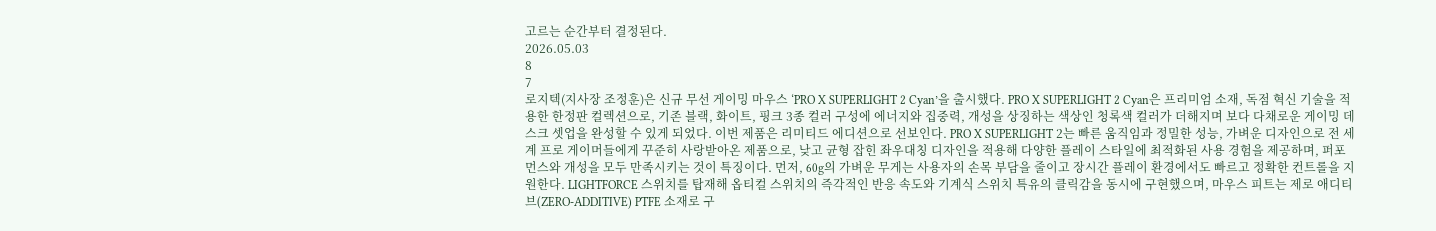고르는 순간부터 결정된다.
2026.05.03
8
7
로지텍(지사장 조정훈)은 신규 무선 게이밍 마우스 ‘PRO X SUPERLIGHT 2 Cyan’을 출시했다. PRO X SUPERLIGHT 2 Cyan은 프리미엄 소재, 독점 혁신 기술을 적용한 한정판 컬렉션으로, 기존 블랙, 화이트, 핑크 3종 컬러 구성에 에너지와 집중력, 개성을 상징하는 색상인 청록색 컬러가 더해지며 보다 다채로운 게이밍 데스크 셋업을 완성할 수 있게 되었다. 이번 제품은 리미티드 에디션으로 선보인다. PRO X SUPERLIGHT 2는 빠른 움직임과 정밀한 성능, 가벼운 디자인으로 전 세계 프로 게이머들에게 꾸준히 사랑받아온 제품으로, 낮고 균형 잡힌 좌우대칭 디자인을 적용해 다양한 플레이 스타일에 최적화된 사용 경험을 제공하며, 퍼포먼스와 개성을 모두 만족시키는 것이 특징이다. 먼저, 60g의 가벼운 무게는 사용자의 손목 부담을 줄이고 장시간 플레이 환경에서도 빠르고 정확한 컨트롤을 지원한다. LIGHTFORCE 스위치를 탑재해 옵티컬 스위치의 즉각적인 반응 속도와 기계식 스위치 특유의 클릭감을 동시에 구현했으며, 마우스 피트는 제로 애디티브(ZERO-ADDITIVE) PTFE 소재로 구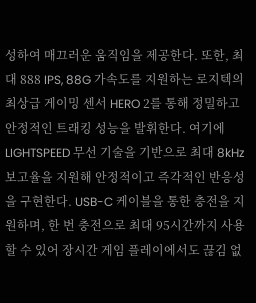성하여 매끄러운 움직임을 제공한다. 또한, 최대 888 IPS, 88G 가속도를 지원하는 로지텍의 최상급 게이밍 센서 HERO 2를 통해 정밀하고 안정적인 트래킹 성능을 발휘한다. 여기에 LIGHTSPEED 무선 기술을 기반으로 최대 8kHz 보고율을 지원해 안정적이고 즉각적인 반응성을 구현한다. USB-C 케이블을 통한 충전을 지원하며, 한 번 충전으로 최대 95시간까지 사용할 수 있어 장시간 게임 플레이에서도 끊김 없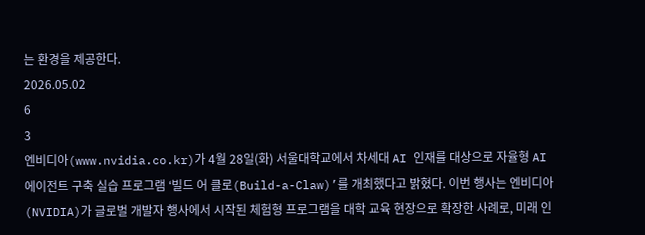는 환경을 제공한다.
2026.05.02
6
3
엔비디아(www.nvidia.co.kr)가 4월 28일(화) 서울대학교에서 차세대 AI 인재를 대상으로 자율형 AI 에이전트 구축 실습 프로그램 ‘빌드 어 클로(Build-a-Claw)’를 개최했다고 밝혔다. 이번 행사는 엔비디아(NVIDIA)가 글로벌 개발자 행사에서 시작된 체험형 프로그램을 대학 교육 현장으로 확장한 사례로, 미래 인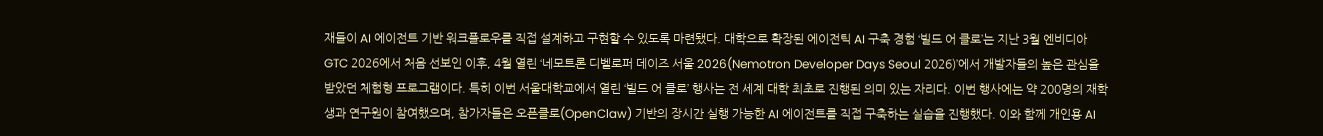재들이 AI 에이전트 기반 워크플로우를 직접 설계하고 구현할 수 있도록 마련됐다. 대학으로 확장된 에이전틱 AI 구축 경험 ‘빌드 어 클로’는 지난 3월 엔비디아 GTC 2026에서 처음 선보인 이후, 4월 열린 ‘네모트론 디벨로퍼 데이즈 서울 2026(Nemotron Developer Days Seoul 2026)’에서 개발자들의 높은 관심을 받았던 체험형 프로그램이다. 특히 이번 서울대학교에서 열린 ‘빌드 어 클로’ 행사는 전 세계 대학 최초로 진행된 의미 있는 자리다. 이번 행사에는 약 200명의 재학생과 연구원이 참여했으며, 참가자들은 오픈클로(OpenClaw) 기반의 장시간 실행 가능한 AI 에이전트를 직접 구축하는 실습을 진행했다. 이와 함께 개인용 AI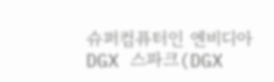슈퍼컴퓨터인 엔비디아 DGX 스파크(DGX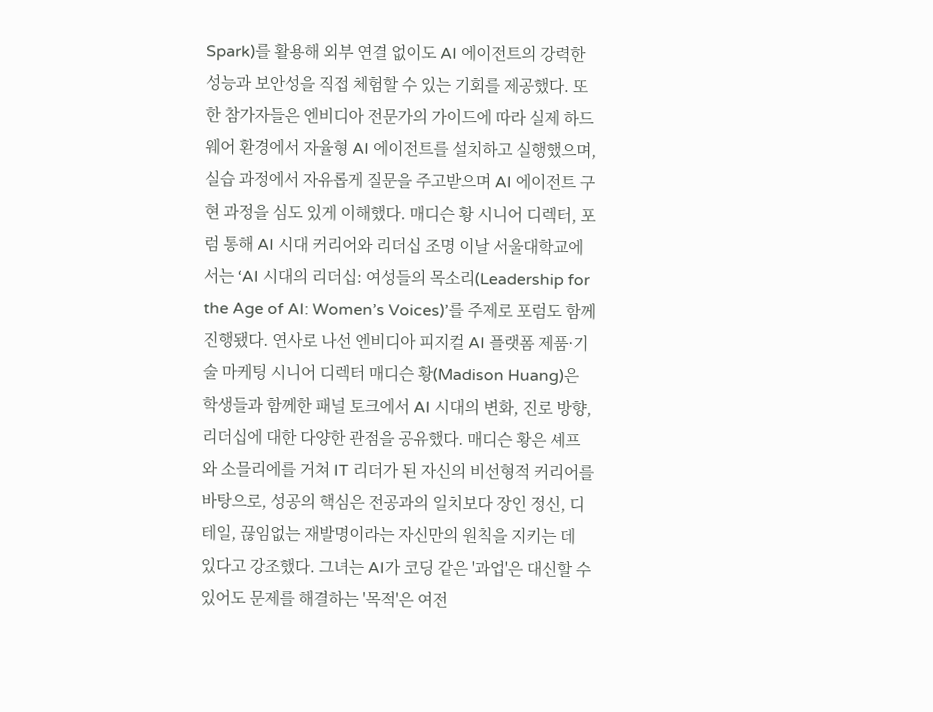Spark)를 활용해 외부 연결 없이도 AI 에이전트의 강력한 성능과 보안성을 직접 체험할 수 있는 기회를 제공했다. 또한 참가자들은 엔비디아 전문가의 가이드에 따라 실제 하드웨어 환경에서 자율형 AI 에이전트를 설치하고 실행했으며, 실습 과정에서 자유롭게 질문을 주고받으며 AI 에이전트 구현 과정을 심도 있게 이해했다. 매디슨 황 시니어 디렉터, 포럼 통해 AI 시대 커리어와 리더십 조명 이날 서울대학교에서는 ‘AI 시대의 리더십: 여성들의 목소리(Leadership for the Age of AI: Women’s Voices)’를 주제로 포럼도 함께 진행됐다. 연사로 나선 엔비디아 피지컬 AI 플랫폼 제품·기술 마케팅 시니어 디렉터 매디슨 황(Madison Huang)은 학생들과 함께한 패널 토크에서 AI 시대의 변화, 진로 방향, 리더십에 대한 다양한 관점을 공유했다. 매디슨 황은 셰프와 소믈리에를 거쳐 IT 리더가 된 자신의 비선형적 커리어를 바탕으로, 성공의 핵심은 전공과의 일치보다 장인 정신, 디테일, 끊임없는 재발명이라는 자신만의 원칙을 지키는 데 있다고 강조했다. 그녀는 AI가 코딩 같은 '과업'은 대신할 수 있어도 문제를 해결하는 '목적'은 여전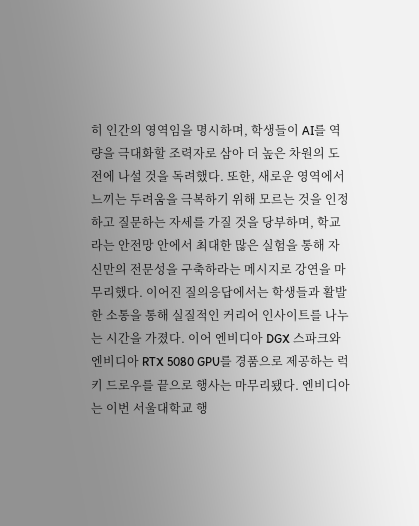히 인간의 영역임을 명시하며, 학생들이 AI를 역량을 극대화할 조력자로 삼아 더 높은 차원의 도전에 나설 것을 독려했다. 또한, 새로운 영역에서 느끼는 두려움을 극복하기 위해 모르는 것을 인정하고 질문하는 자세를 가질 것을 당부하며, 학교라는 안전망 안에서 최대한 많은 실험을 통해 자신만의 전문성을 구축하라는 메시지로 강연을 마무리했다. 이어진 질의응답에서는 학생들과 활발한 소통을 통해 실질적인 커리어 인사이트를 나누는 시간을 가졌다. 이어 엔비디아 DGX 스파크와 엔비디아 RTX 5080 GPU를 경품으로 제공하는 럭키 드로우를 끝으로 행사는 마무리됐다. 엔비디아는 이번 서울대학교 행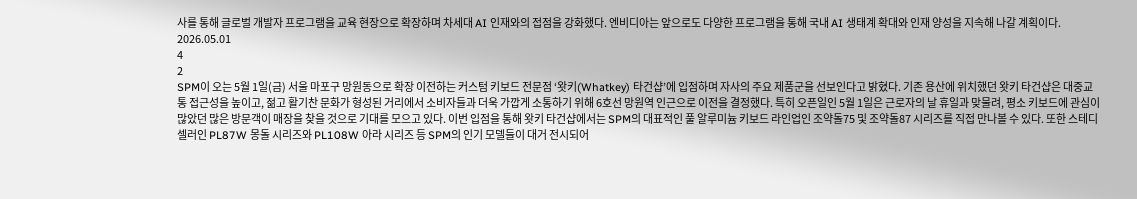사를 통해 글로벌 개발자 프로그램을 교육 현장으로 확장하며 차세대 AI 인재와의 접점을 강화했다. 엔비디아는 앞으로도 다양한 프로그램을 통해 국내 AI 생태계 확대와 인재 양성을 지속해 나갈 계획이다.
2026.05.01
4
2
SPM이 오는 5월 1일(금) 서울 마포구 망원동으로 확장 이전하는 커스텀 키보드 전문점 ‘왓키(Whatkey) 타건샵’에 입점하며 자사의 주요 제품군을 선보인다고 밝혔다. 기존 용산에 위치했던 왓키 타건샵은 대중교통 접근성을 높이고, 젊고 활기찬 문화가 형성된 거리에서 소비자들과 더욱 가깝게 소통하기 위해 6호선 망원역 인근으로 이전을 결정했다. 특히 오픈일인 5월 1일은 근로자의 날 휴일과 맞물려, 평소 키보드에 관심이 많았던 많은 방문객이 매장을 찾을 것으로 기대를 모으고 있다. 이번 입점을 통해 왓키 타건샵에서는 SPM의 대표적인 풀 알루미늄 키보드 라인업인 조약돌75 및 조약돌87 시리즈를 직접 만나볼 수 있다. 또한 스테디셀러인 PL87W 몽돌 시리즈와 PL108W 아라 시리즈 등 SPM의 인기 모델들이 대거 전시되어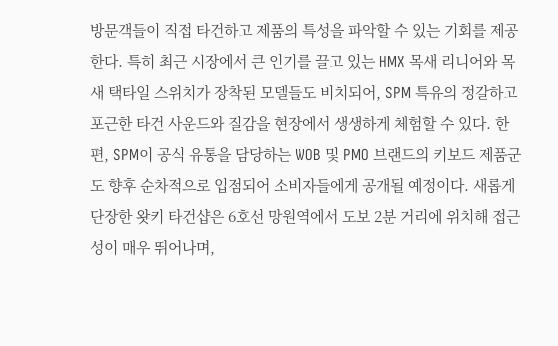방문객들이 직접 타건하고 제품의 특성을 파악할 수 있는 기회를 제공한다. 특히 최근 시장에서 큰 인기를 끌고 있는 HMX 목새 리니어와 목새 택타일 스위치가 장착된 모델들도 비치되어, SPM 특유의 정갈하고 포근한 타건 사운드와 질감을 현장에서 생생하게 체험할 수 있다. 한편, SPM이 공식 유통을 담당하는 WOB 및 PMO 브랜드의 키보드 제품군도 향후 순차적으로 입점되어 소비자들에게 공개될 예정이다. 새롭게 단장한 왓키 타건샵은 6호선 망원역에서 도보 2분 거리에 위치해 접근성이 매우 뛰어나며,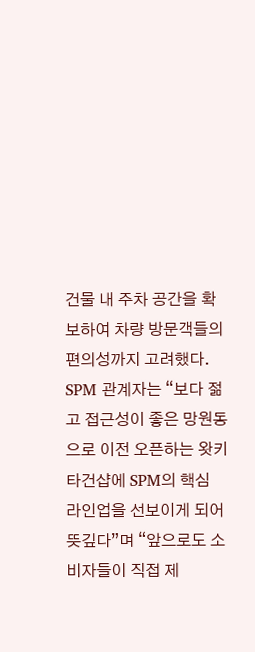건물 내 주차 공간을 확보하여 차량 방문객들의 편의성까지 고려했다. SPM 관계자는 “보다 젊고 접근성이 좋은 망원동으로 이전 오픈하는 왓키 타건샵에 SPM의 핵심 라인업을 선보이게 되어 뜻깊다”며 “앞으로도 소비자들이 직접 제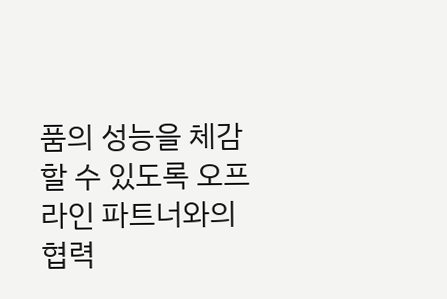품의 성능을 체감할 수 있도록 오프라인 파트너와의 협력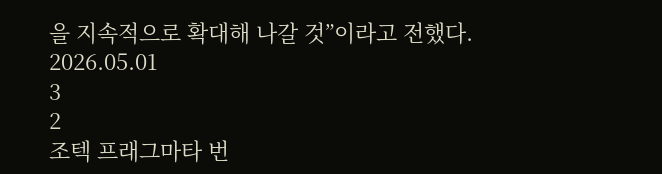을 지속적으로 확대해 나갈 것”이라고 전했다.
2026.05.01
3
2
조텍 프래그마타 번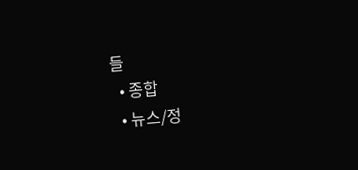들
  • 종합
  • 뉴스/정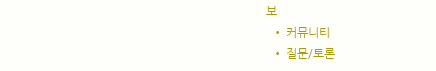보
  • 커뮤니티
  • 질문/토론